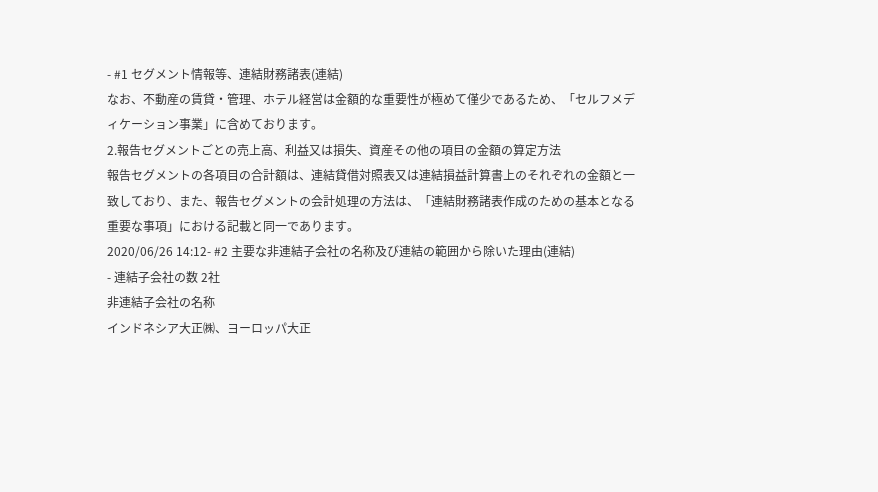- #1 セグメント情報等、連結財務諸表(連結)
なお、不動産の賃貸・管理、ホテル経営は金額的な重要性が極めて僅少であるため、「セルフメディケーション事業」に含めております。
2.報告セグメントごとの売上高、利益又は損失、資産その他の項目の金額の算定方法
報告セグメントの各項目の合計額は、連結貸借対照表又は連結損益計算書上のそれぞれの金額と一致しており、また、報告セグメントの会計処理の方法は、「連結財務諸表作成のための基本となる重要な事項」における記載と同一であります。
2020/06/26 14:12- #2 主要な非連結子会社の名称及び連結の範囲から除いた理由(連結)
- 連結子会社の数 2社
非連結子会社の名称
インドネシア大正㈱、ヨーロッパ大正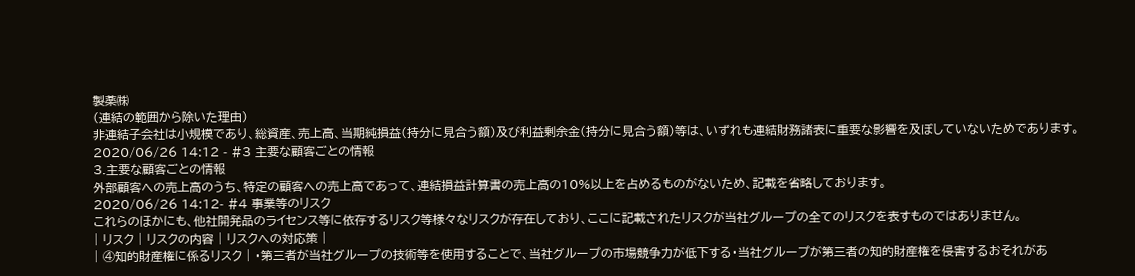製薬㈱
(連結の範囲から除いた理由)
非連結子会社は小規模であり、総資産、売上高、当期純損益(持分に見合う額)及び利益剰余金(持分に見合う額)等は、いずれも連結財務諸表に重要な影響を及ぼしていないためであります。2020/06/26 14:12 - #3 主要な顧客ごとの情報
3.主要な顧客ごとの情報
外部顧客への売上高のうち、特定の顧客への売上高であって、連結損益計算書の売上高の10%以上を占めるものがないため、記載を省略しております。
2020/06/26 14:12- #4 事業等のリスク
これらのほかにも、他社開発品のライセンス等に依存するリスク等様々なリスクが存在しており、ここに記載されたリスクが当社グループの全てのリスクを表すものではありません。
| リスク | リスクの内容 | リスクへの対応策 |
| ④知的財産権に係るリスク | ・第三者が当社グループの技術等を使用することで、当社グループの市場競争力が低下する・当社グループが第三者の知的財産権を侵害するおそれがあ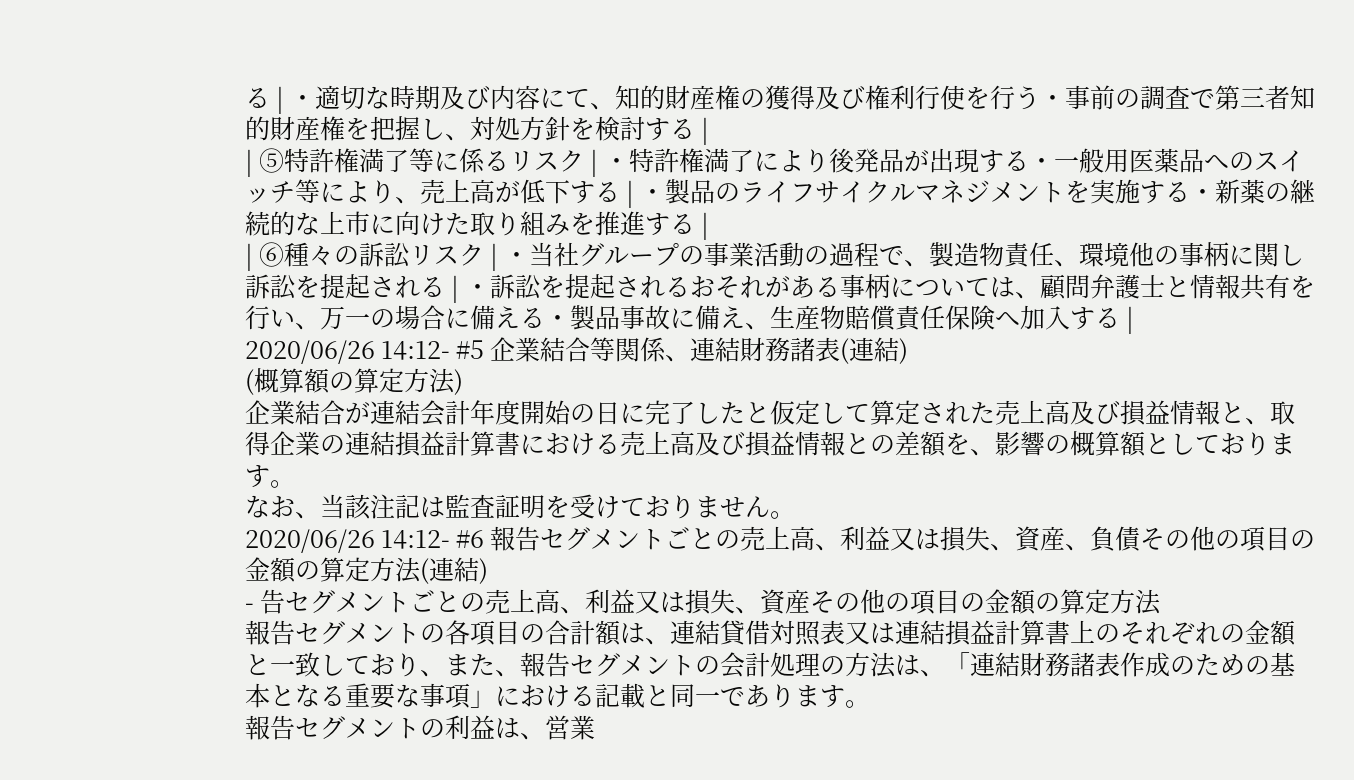る | ・適切な時期及び内容にて、知的財産権の獲得及び権利行使を行う・事前の調査で第三者知的財産権を把握し、対処方針を検討する |
| ⑤特許権満了等に係るリスク | ・特許権満了により後発品が出現する・一般用医薬品へのスイッチ等により、売上高が低下する | ・製品のライフサイクルマネジメントを実施する・新薬の継続的な上市に向けた取り組みを推進する |
| ⑥種々の訴訟リスク | ・当社グループの事業活動の過程で、製造物責任、環境他の事柄に関し訴訟を提起される | ・訴訟を提起されるおそれがある事柄については、顧問弁護士と情報共有を行い、万一の場合に備える・製品事故に備え、生産物賠償責任保険へ加入する |
2020/06/26 14:12- #5 企業結合等関係、連結財務諸表(連結)
(概算額の算定方法)
企業結合が連結会計年度開始の日に完了したと仮定して算定された売上高及び損益情報と、取得企業の連結損益計算書における売上高及び損益情報との差額を、影響の概算額としております。
なお、当該注記は監査証明を受けておりません。
2020/06/26 14:12- #6 報告セグメントごとの売上高、利益又は損失、資産、負債その他の項目の金額の算定方法(連結)
- 告セグメントごとの売上高、利益又は損失、資産その他の項目の金額の算定方法
報告セグメントの各項目の合計額は、連結貸借対照表又は連結損益計算書上のそれぞれの金額と一致しており、また、報告セグメントの会計処理の方法は、「連結財務諸表作成のための基本となる重要な事項」における記載と同一であります。
報告セグメントの利益は、営業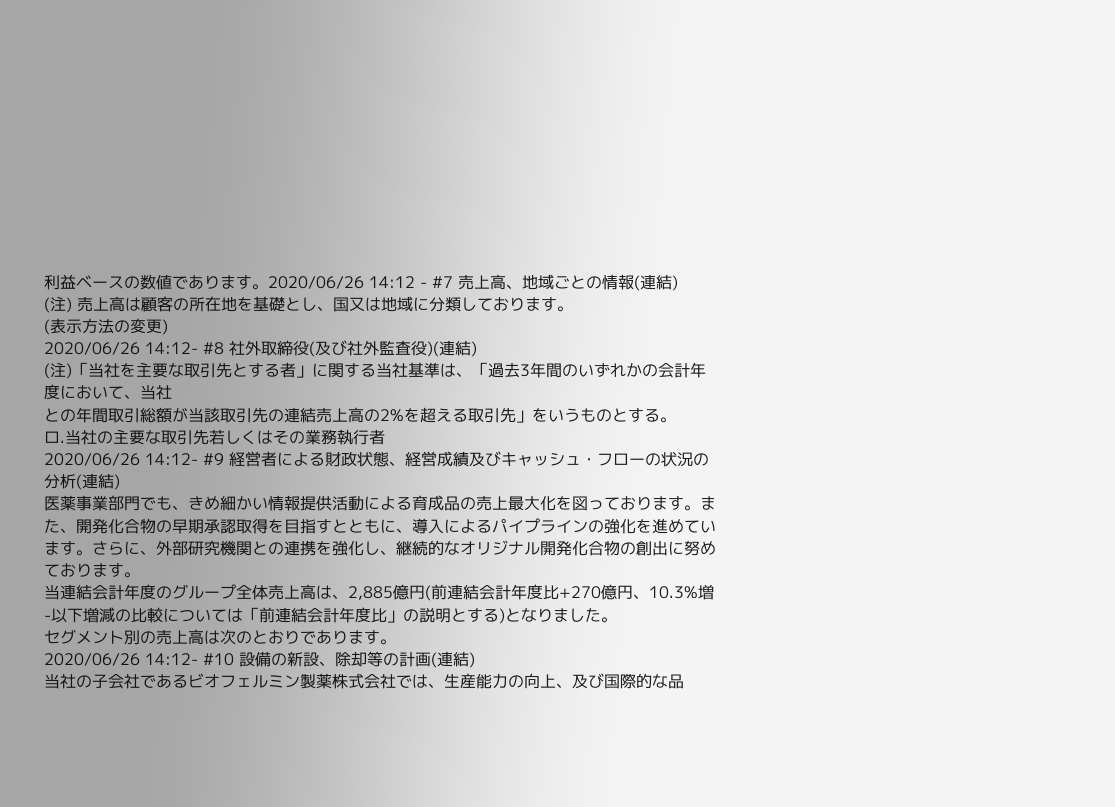利益ベースの数値であります。2020/06/26 14:12 - #7 売上高、地域ごとの情報(連結)
(注) 売上高は顧客の所在地を基礎とし、国又は地域に分類しております。
(表示方法の変更)
2020/06/26 14:12- #8 社外取締役(及び社外監査役)(連結)
(注)「当社を主要な取引先とする者」に関する当社基準は、「過去3年間のいずれかの会計年度において、当社
との年間取引総額が当該取引先の連結売上高の2%を超える取引先」をいうものとする。
ロ.当社の主要な取引先若しくはその業務執行者
2020/06/26 14:12- #9 経営者による財政状態、経営成績及びキャッシュ・フローの状況の分析(連結)
医薬事業部門でも、きめ細かい情報提供活動による育成品の売上最大化を図っております。また、開発化合物の早期承認取得を目指すとともに、導入によるパイプラインの強化を進めています。さらに、外部研究機関との連携を強化し、継続的なオリジナル開発化合物の創出に努めております。
当連結会計年度のグループ全体売上高は、2,885億円(前連結会計年度比+270億円、10.3%増-以下増減の比較については「前連結会計年度比」の説明とする)となりました。
セグメント別の売上高は次のとおりであります。
2020/06/26 14:12- #10 設備の新設、除却等の計画(連結)
当社の子会社であるビオフェルミン製薬株式会社では、生産能力の向上、及び国際的な品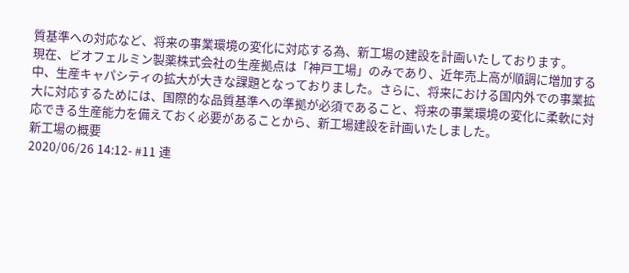質基準への対応など、将来の事業環境の変化に対応する為、新工場の建設を計画いたしております。
現在、ビオフェルミン製薬株式会社の生産拠点は「神戸工場」のみであり、近年売上高が順調に増加する中、生産キャパシティの拡大が大きな課題となっておりました。さらに、将来における国内外での事業拡大に対応するためには、国際的な品質基準への準拠が必須であること、将来の事業環境の変化に柔軟に対応できる生産能力を備えておく必要があることから、新工場建設を計画いたしました。
新工場の概要
2020/06/26 14:12- #11 連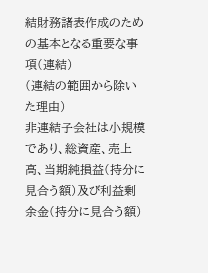結財務諸表作成のための基本となる重要な事項(連結)
(連結の範囲から除いた理由)
非連結子会社は小規模であり、総資産、売上高、当期純損益(持分に見合う額)及び利益剰余金(持分に見合う額)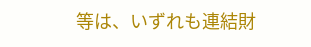等は、いずれも連結財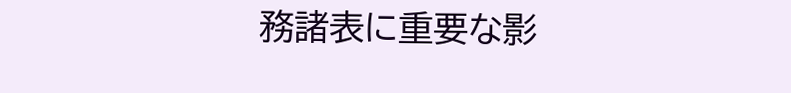務諸表に重要な影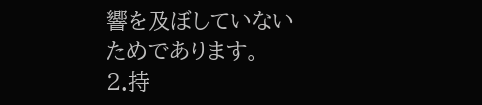響を及ぼしていないためであります。
2.持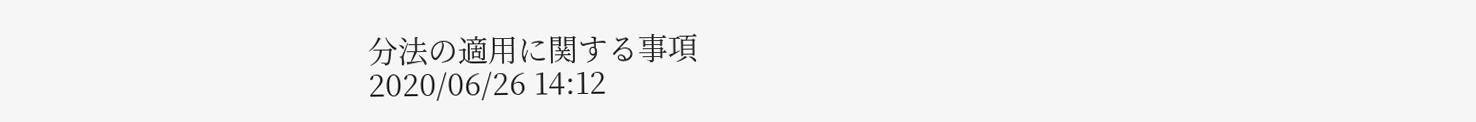分法の適用に関する事項
2020/06/26 14:12